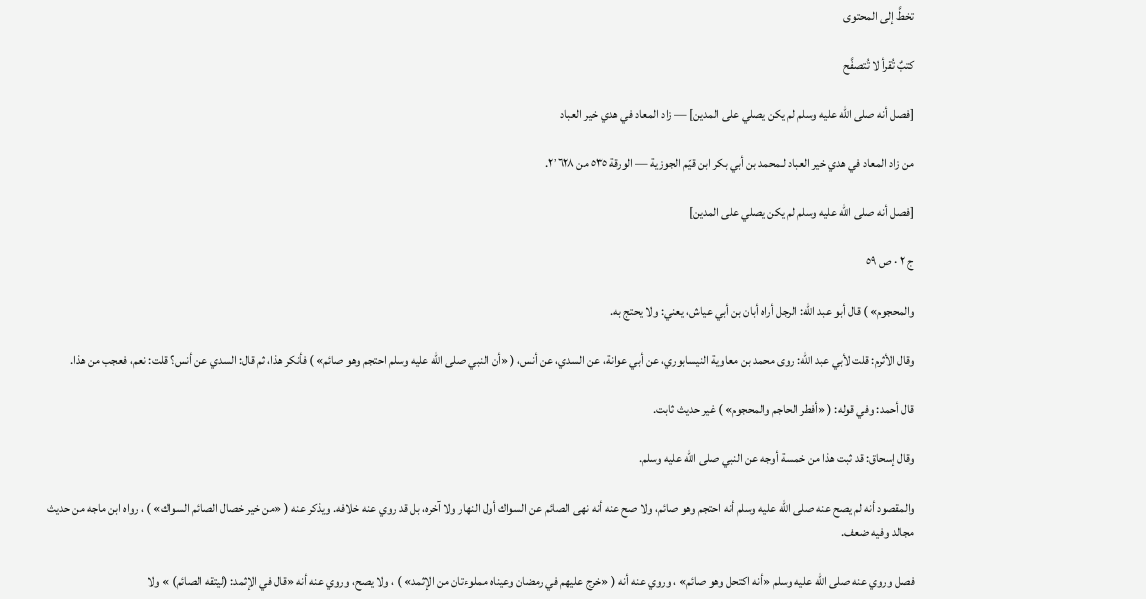تخطَّ إلى المحتوى

كتبٌ تُقرأ لا تُتصفَّح

[فصل أنه صلى الله عليه وسلم لم يكن يصلي على المدين] — زاد المعاد في هدي خير العباد

من زاد المعاد في هدي خير العباد لـمحمد بن أبي بكر ابن قيّم الجوزية — الورقة ٥٣٥ من ٢٬٦٢٨.

[فصل أنه صلى الله عليه وسلم لم يكن يصلي على المدين]

ج ٢ · ص ٥٩

والمحجوم» ) قال أبو عبد الله: الرجل أراه أبان بن أبي عياش، يعني: ولا يحتج به.

وقال الأثرم: قلت لأبي عبد الله: روى محمد بن معاوية النيسابوري، عن أبي عوانة، عن السدي، عن أنس، ( «أن النبي صلى الله عليه وسلم احتجم وهو صائم» ) فأنكر هذا، ثم قال: السدي عن أنس؟ قلت: نعم، فعجب من هذا.

قال أحمد: وفي قوله: ( «أفطر الحاجم والمحجوم» ) غير حديث ثابت.

وقال إسحاق: قد ثبت هذا من خمسة أوجه عن النبي صلى الله عليه وسلم.

والمقصود أنه لم يصح عنه صلى الله عليه وسلم أنه احتجم وهو صائم، ولا صح عنه أنه نهى الصائم عن السواك أول النهار ولا آخره، بل قد روي عنه خلافه. ويذكر عنه ( «من خير خصال الصائم السواك» ) ، رواه ابن ماجه من حديث مجالد وفيه ضعف.

فصل وروي عنه صلى الله عليه وسلم «أنه اكتحل وهو صائم» ، وروي عنه أنه ( «خرج عليهم في رمضان وعيناه مملوءتان من الإثمد» ) ، ولا يصح، وروي عنه أنه «قال في الإثمد: (ليتقه الصائم) » ولا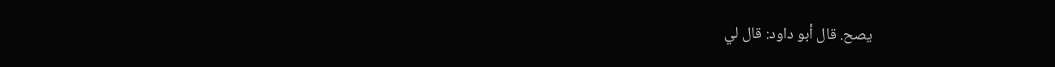يصح. قال أبو داود: قال لي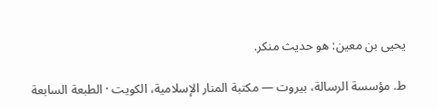يحيى بن معين: هو حديث منكر.

ط. مؤسسة الرسالة، بيروت — مكتبة المنار الإسلامية، الكويت · الطبعة السابعة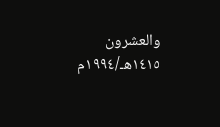والعشرون ١٤١٥هـ/١٩٩٤م